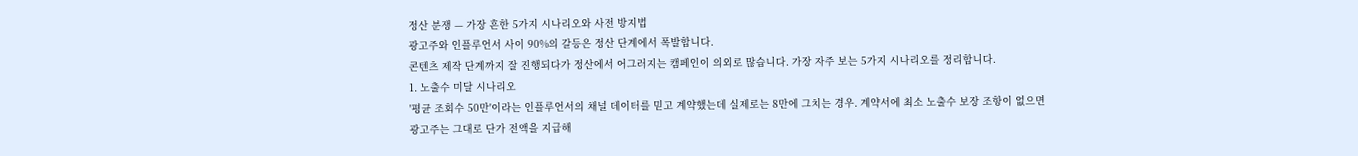정산 분쟁 — 가장 흔한 5가지 시나리오와 사전 방지법
광고주와 인플루언서 사이 90%의 갈등은 정산 단계에서 폭발합니다.
콘텐츠 제작 단계까지 잘 진행되다가 정산에서 어그러지는 캠페인이 의외로 많습니다. 가장 자주 보는 5가지 시나리오를 정리합니다.
1. 노출수 미달 시나리오
'평균 조회수 50만'이라는 인플루언서의 채널 데이터를 믿고 계약했는데 실제로는 8만에 그치는 경우. 계약서에 최소 노출수 보장 조항이 없으면 광고주는 그대로 단가 전액을 지급해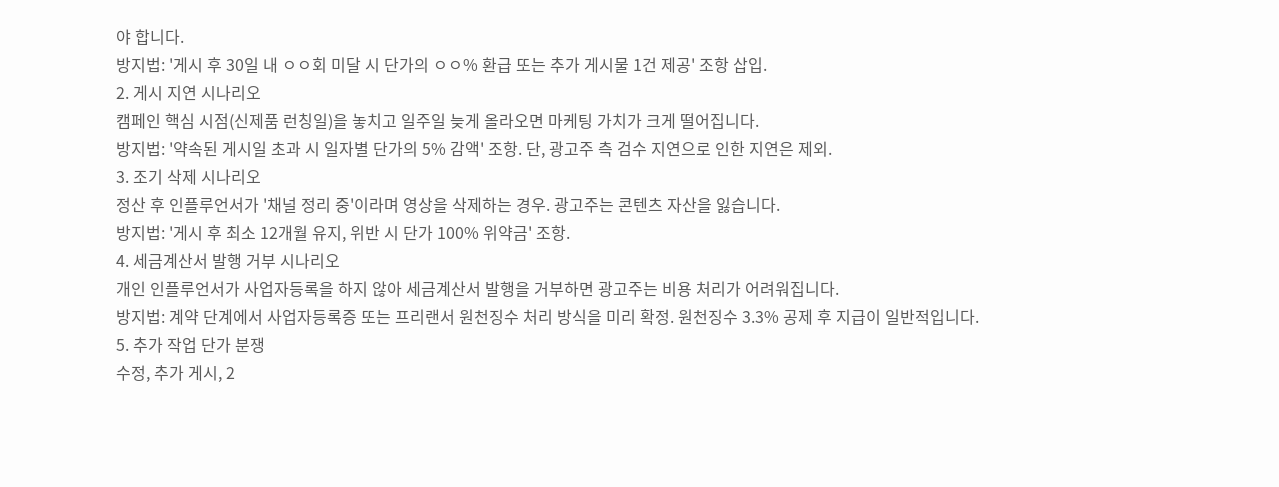야 합니다.
방지법: '게시 후 30일 내 ㅇㅇ회 미달 시 단가의 ㅇㅇ% 환급 또는 추가 게시물 1건 제공' 조항 삽입.
2. 게시 지연 시나리오
캠페인 핵심 시점(신제품 런칭일)을 놓치고 일주일 늦게 올라오면 마케팅 가치가 크게 떨어집니다.
방지법: '약속된 게시일 초과 시 일자별 단가의 5% 감액' 조항. 단, 광고주 측 검수 지연으로 인한 지연은 제외.
3. 조기 삭제 시나리오
정산 후 인플루언서가 '채널 정리 중'이라며 영상을 삭제하는 경우. 광고주는 콘텐츠 자산을 잃습니다.
방지법: '게시 후 최소 12개월 유지, 위반 시 단가 100% 위약금' 조항.
4. 세금계산서 발행 거부 시나리오
개인 인플루언서가 사업자등록을 하지 않아 세금계산서 발행을 거부하면 광고주는 비용 처리가 어려워집니다.
방지법: 계약 단계에서 사업자등록증 또는 프리랜서 원천징수 처리 방식을 미리 확정. 원천징수 3.3% 공제 후 지급이 일반적입니다.
5. 추가 작업 단가 분쟁
수정, 추가 게시, 2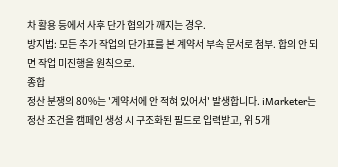차 활용 등에서 사후 단가 협의가 깨지는 경우.
방지법: 모든 추가 작업의 단가표를 본 계약서 부속 문서로 첨부. 합의 안 되면 작업 미진행을 원칙으로.
종합
정산 분쟁의 80%는 '계약서에 안 적혀 있어서' 발생합니다. iMarketer는 정산 조건을 캠페인 생성 시 구조화된 필드로 입력받고, 위 5개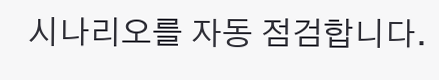시나리오를 자동 점검합니다.